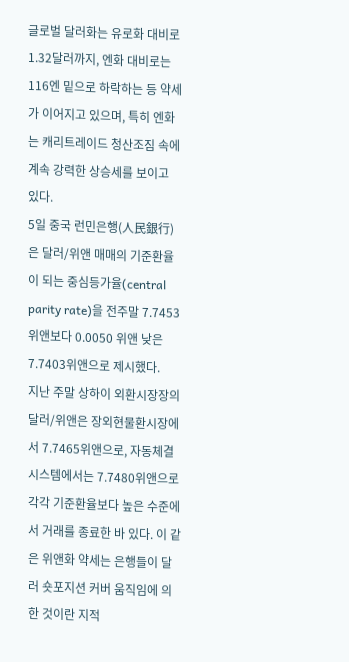글로벌 달러화는 유로화 대비로 1.32달러까지, 엔화 대비로는 116엔 밑으로 하락하는 등 약세가 이어지고 있으며, 특히 엔화는 캐리트레이드 청산조짐 속에 계속 강력한 상승세를 보이고 있다.
5일 중국 런민은행(人民銀行)은 달러/위앤 매매의 기준환율이 되는 중심등가율(central parity rate)을 전주말 7.7453위앤보다 0.0050 위앤 낮은 7.7403위앤으로 제시했다.
지난 주말 상하이 외환시장장의 달러/위앤은 장외현물환시장에서 7.7465위앤으로, 자동체결시스템에서는 7.7480위앤으로 각각 기준환율보다 높은 수준에서 거래를 종료한 바 있다. 이 같은 위앤화 약세는 은행들이 달러 숏포지션 커버 움직임에 의한 것이란 지적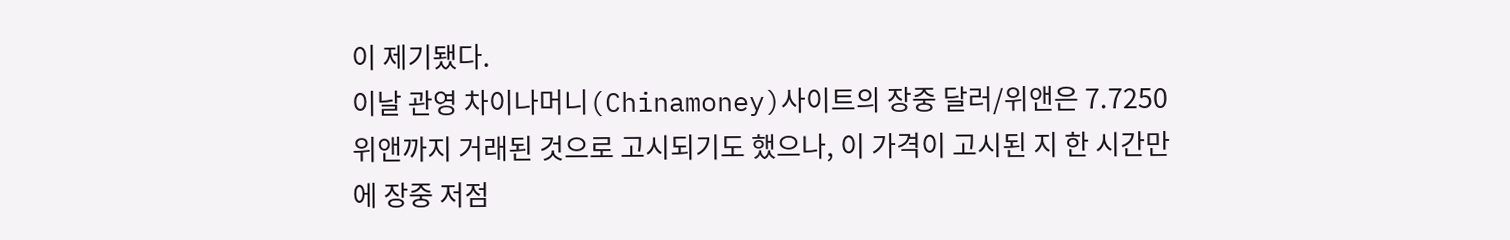이 제기됐다.
이날 관영 차이나머니(Chinamoney)사이트의 장중 달러/위앤은 7.7250위앤까지 거래된 것으로 고시되기도 했으나, 이 가격이 고시된 지 한 시간만에 장중 저점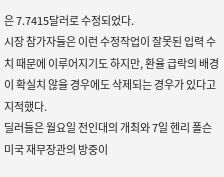은 7.7415달러로 수정되었다.
시장 참가자들은 이런 수정작업이 잘못된 입력 수치 때문에 이루어지기도 하지만, 환율 급락의 배경이 확실치 않을 경우에도 삭제되는 경우가 있다고 지적했다.
딜러들은 월요일 전인대의 개최와 7일 헨리 폴슨 미국 재무장관의 방중이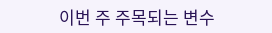이번 주 주목되는 변수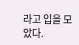라고 입을 모았다.